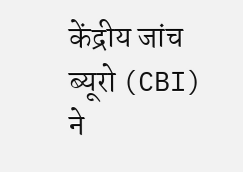केंद्रीय जांच ब्यूरो (CBI) ने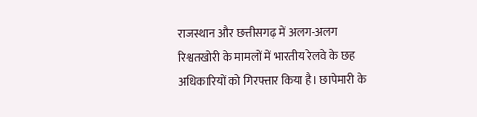राजस्थान और छत्तीसगढ़ में अलग-अलग रिश्वतखोरी के मामलों में भारतीय रेलवे के छह अधिकारियों को गिरफ्तार किया है। छापेमारी के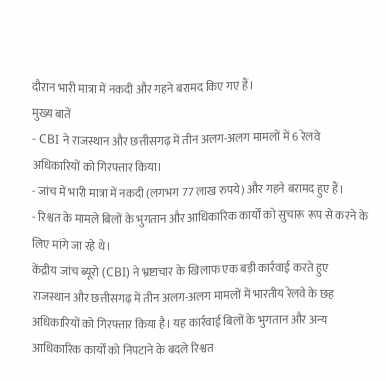दौरान भारी मात्रा में नकदी और गहने बरामद किए गए हैं।
मुख्य बातें
- CBI ने राजस्थान और छत्तीसगढ़ में तीन अलग-अलग मामलों में 6 रेलवे अधिकारियों को गिरफ्तार किया।
- जांच में भारी मात्रा में नकदी (लगभग 77 लाख रुपये) और गहने बरामद हुए हैं।
- रिश्वत के मामले बिलों के भुगतान और आधिकारिक कार्यों को सुचारू रूप से करने के लिए मांगे जा रहे थे।
केंद्रीय जांच ब्यूरो (CBI) ने भ्रष्टाचार के खिलाफ एक बड़ी कार्रवाई करते हुए राजस्थान और छत्तीसगढ़ में तीन अलग-अलग मामलों में भारतीय रेलवे के छह अधिकारियों को गिरफ्तार किया है। यह कार्रवाई बिलों के भुगतान और अन्य आधिकारिक कार्यों को निपटाने के बदले रिश्वत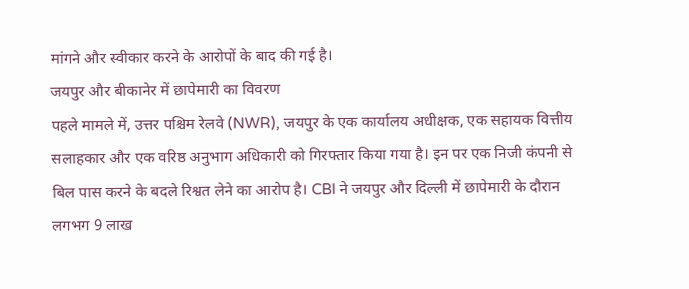मांगने और स्वीकार करने के आरोपों के बाद की गई है।
जयपुर और बीकानेर में छापेमारी का विवरण
पहले मामले में, उत्तर पश्चिम रेलवे (NWR), जयपुर के एक कार्यालय अधीक्षक, एक सहायक वित्तीय सलाहकार और एक वरिष्ठ अनुभाग अधिकारी को गिरफ्तार किया गया है। इन पर एक निजी कंपनी से बिल पास करने के बदले रिश्वत लेने का आरोप है। CBI ने जयपुर और दिल्ली में छापेमारी के दौरान लगभग 9 लाख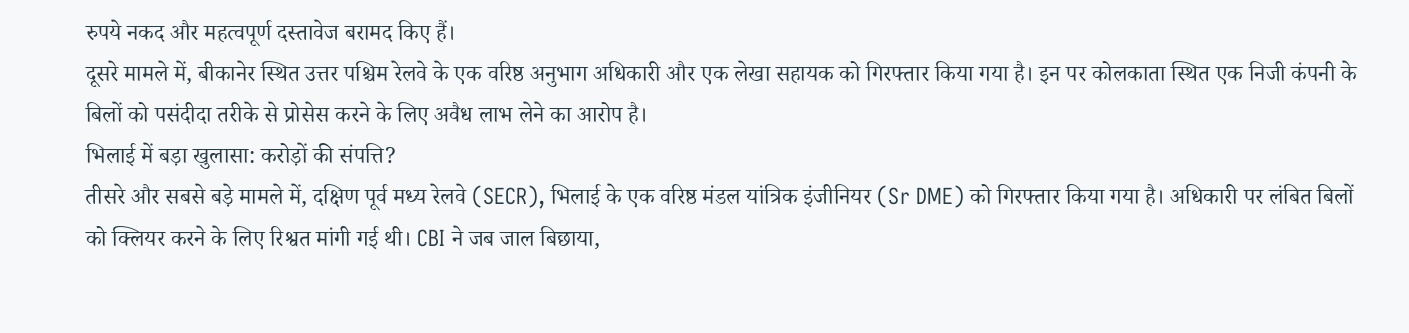रुपये नकद और महत्वपूर्ण दस्तावेज बरामद किए हैं।
दूसरे मामले में, बीकानेर स्थित उत्तर पश्चिम रेलवे के एक वरिष्ठ अनुभाग अधिकारी और एक लेखा सहायक को गिरफ्तार किया गया है। इन पर कोलकाता स्थित एक निजी कंपनी के बिलों को पसंदीदा तरीके से प्रोसेस करने के लिए अवैध लाभ लेने का आरोप है।
भिलाई में बड़ा खुलासा: करोड़ों की संपत्ति?
तीसरे और सबसे बड़े मामले में, दक्षिण पूर्व मध्य रेलवे (SECR), भिलाई के एक वरिष्ठ मंडल यांत्रिक इंजीनियर (Sr DME) को गिरफ्तार किया गया है। अधिकारी पर लंबित बिलों को क्लियर करने के लिए रिश्वत मांगी गई थी। CBI ने जब जाल बिछाया,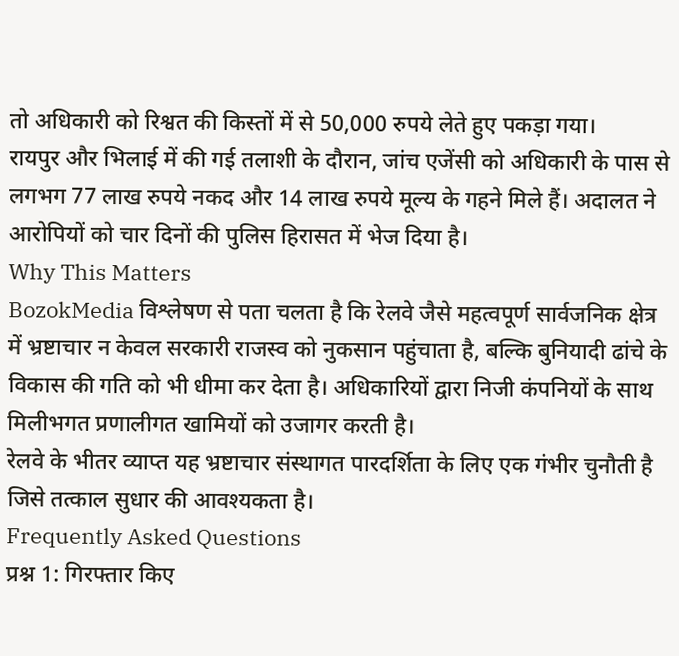तो अधिकारी को रिश्वत की किस्तों में से 50,000 रुपये लेते हुए पकड़ा गया।
रायपुर और भिलाई में की गई तलाशी के दौरान, जांच एजेंसी को अधिकारी के पास से लगभग 77 लाख रुपये नकद और 14 लाख रुपये मूल्य के गहने मिले हैं। अदालत ने आरोपियों को चार दिनों की पुलिस हिरासत में भेज दिया है।
Why This Matters
BozokMedia विश्लेषण से पता चलता है कि रेलवे जैसे महत्वपूर्ण सार्वजनिक क्षेत्र में भ्रष्टाचार न केवल सरकारी राजस्व को नुकसान पहुंचाता है, बल्कि बुनियादी ढांचे के विकास की गति को भी धीमा कर देता है। अधिकारियों द्वारा निजी कंपनियों के साथ मिलीभगत प्रणालीगत खामियों को उजागर करती है।
रेलवे के भीतर व्याप्त यह भ्रष्टाचार संस्थागत पारदर्शिता के लिए एक गंभीर चुनौती है जिसे तत्काल सुधार की आवश्यकता है।
Frequently Asked Questions
प्रश्न 1: गिरफ्तार किए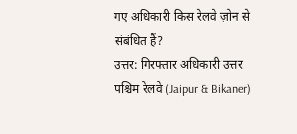गए अधिकारी किस रेलवे ज़ोन से संबंधित हैं?
उत्तर: गिरफ्तार अधिकारी उत्तर पश्चिम रेलवे (Jaipur & Bikaner)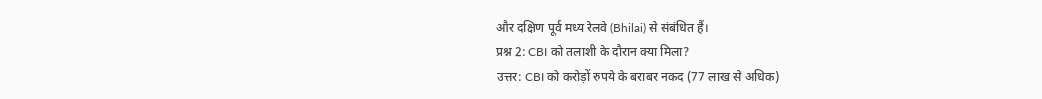और दक्षिण पूर्व मध्य रेलवे (Bhilai) से संबंधित हैं।
प्रश्न 2: CBI को तलाशी के दौरान क्या मिला?
उत्तर: CBI को करोड़ों रुपये के बराबर नकद (77 लाख से अधिक)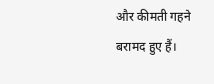और कीमती गहने बरामद हुए हैं।